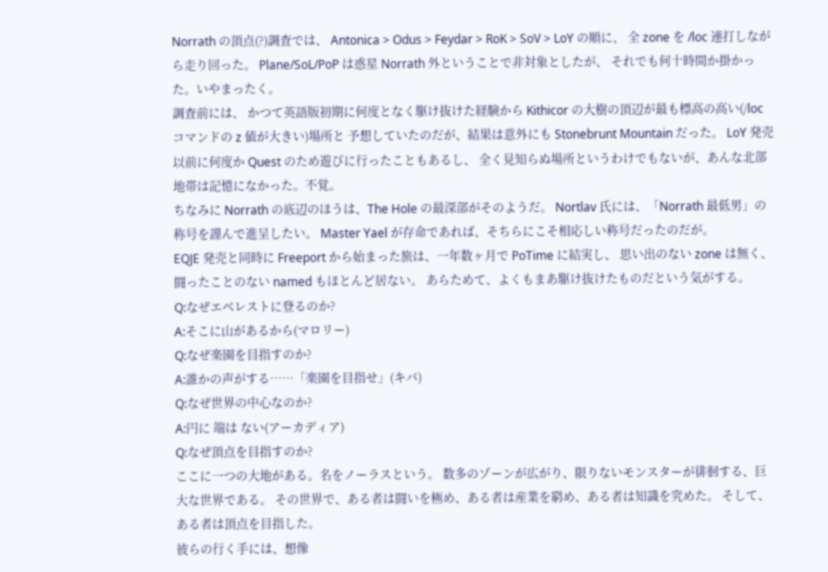Norrath の頂点(?)調査では、 Antonica > Odus > Feydar > RoK > SoV > LoY の順に、 全 zone を /loc 連打しながら走り回った。 Plane/SoL/PoP は惑星 Norrath 外ということで非対象としたが、 それでも何十時間か掛かった。いやまったく。
調査前には、 かつて英語版初期に何度となく駆け抜けた経験から Kithicor の大樹の頂辺が最も標高の高い(/loc コマンドの z 値が大きい)場所と 予想していたのだが、結果は意外にも Stonebrunt Mountain だった。 LoY 発売以前に何度か Quest のため遊びに行ったこともあるし、 全く見知らぬ場所というわけでもないが、あんな北部地帯は記憶になかった。不覚。
ちなみに Norrath の底辺のほうは、The Hole の最深部がそのようだ。 Nortlav 氏には、「Norrath 最低男」の称号を謹んで進呈したい。 Master Yael が存命であれば、そちらにこそ相応しい称号だったのだが。
EQJE 発売と同時に Freeport から始まった旅は、一年数ヶ月で PoTime に結実し、 思い出のない zone は無く、闘ったことのない named もほとんど居ない。 あらためて、よくもまあ駆け抜けたものだという気がする。
Q:なぜエベレストに登るのか?
A:そこに山があるから(マロリー)
Q:なぜ楽園を目指すのか?
A:誰かの声がする……「楽園を目指せ」(キバ)
Q:なぜ世界の中心なのか?
A:円に 端は ない(アーカディア)
Q:なぜ頂点を目指すのか?
ここに一つの大地がある。名をノーラスという。 数多のゾーンが広がり、限りないモンスターが徘徊する、巨大な世界である。 その世界で、ある者は闘いを極め、ある者は産業を窮め、ある者は知識を究めた。 そして、ある者は頂点を目指した。
彼らの行く手には、想像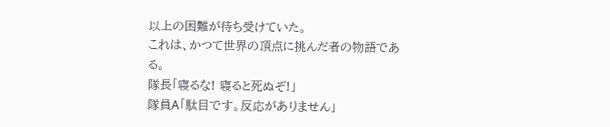以上の困難が待ち受けていた。
これは、かつて世界の頂点に挑んだ者の物語である。
隊長「寝るな! 寝ると死ぬぞ!」
隊員A「駄目です。反応がありません」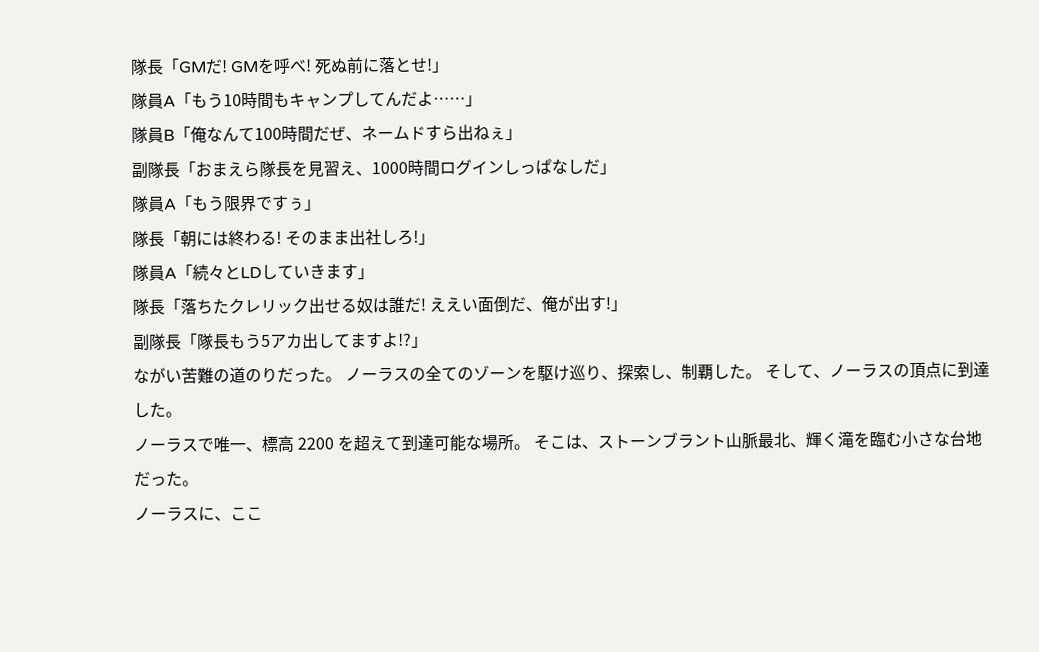隊長「GMだ! GMを呼べ! 死ぬ前に落とせ!」
隊員A「もう10時間もキャンプしてんだよ……」
隊員B「俺なんて100時間だぜ、ネームドすら出ねぇ」
副隊長「おまえら隊長を見習え、1000時間ログインしっぱなしだ」
隊員A「もう限界ですぅ」
隊長「朝には終わる! そのまま出社しろ!」
隊員A「続々とLDしていきます」
隊長「落ちたクレリック出せる奴は誰だ! ええい面倒だ、俺が出す!」
副隊長「隊長もう5アカ出してますよ!?」
ながい苦難の道のりだった。 ノーラスの全てのゾーンを駆け巡り、探索し、制覇した。 そして、ノーラスの頂点に到達した。
ノーラスで唯一、標高 2200 を超えて到達可能な場所。 そこは、ストーンブラント山脈最北、輝く滝を臨む小さな台地だった。
ノーラスに、ここ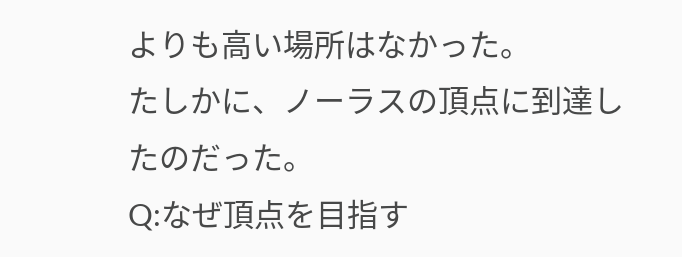よりも高い場所はなかった。
たしかに、ノーラスの頂点に到達したのだった。
Q:なぜ頂点を目指す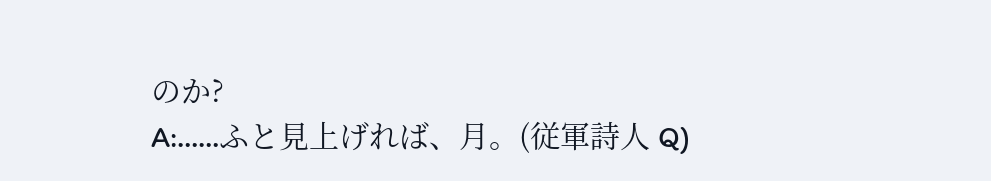のか?
A:……ふと見上げれば、月。(従軍詩人 Q)